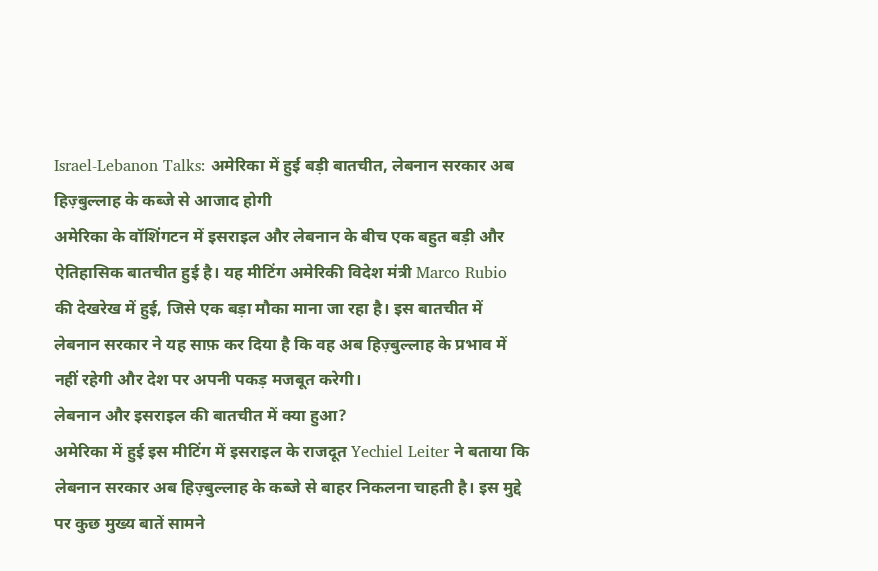Israel-Lebanon Talks: अमेरिका में हुई बड़ी बातचीत, लेबनान सरकार अब हिज़्बुल्लाह के कब्जे से आजाद होगी
अमेरिका के वॉशिंगटन में इसराइल और लेबनान के बीच एक बहुत बड़ी और ऐतिहासिक बातचीत हुई है। यह मीटिंग अमेरिकी विदेश मंत्री Marco Rubio की देखरेख में हुई, जिसे एक बड़ा मौका माना जा रहा है। इस बातचीत में लेबनान सरकार ने यह साफ़ कर दिया है कि वह अब हिज़्बुल्लाह के प्रभाव में नहीं रहेगी और देश पर अपनी पकड़ मजबूत करेगी।
लेबनान और इसराइल की बातचीत में क्या हुआ?
अमेरिका में हुई इस मीटिंग में इसराइल के राजदूत Yechiel Leiter ने बताया कि लेबनान सरकार अब हिज़्बुल्लाह के कब्जे से बाहर निकलना चाहती है। इस मुद्दे पर कुछ मुख्य बातें सामने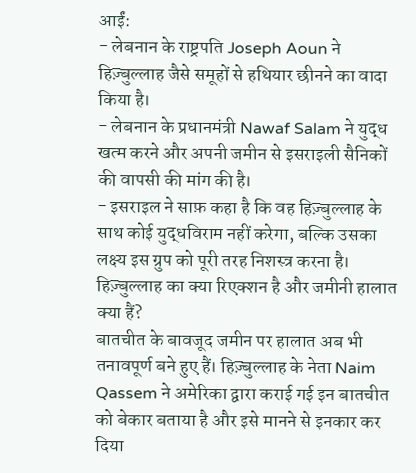आईं:
- लेबनान के राष्ट्रपति Joseph Aoun ने हिज़्बुल्लाह जैसे समूहों से हथियार छीनने का वादा किया है।
- लेबनान के प्रधानमंत्री Nawaf Salam ने युद्ध खत्म करने और अपनी जमीन से इसराइली सैनिकों की वापसी की मांग की है।
- इसराइल ने साफ़ कहा है कि वह हिज़्बुल्लाह के साथ कोई युद्धविराम नहीं करेगा, बल्कि उसका लक्ष्य इस ग्रुप को पूरी तरह निशस्त्र करना है।
हिज़्बुल्लाह का क्या रिएक्शन है और जमीनी हालात क्या हैं?
बातचीत के बावजूद जमीन पर हालात अब भी तनावपूर्ण बने हुए हैं। हिज़्बुल्लाह के नेता Naim Qassem ने अमेरिका द्वारा कराई गई इन बातचीत को बेकार बताया है और इसे मानने से इनकार कर दिया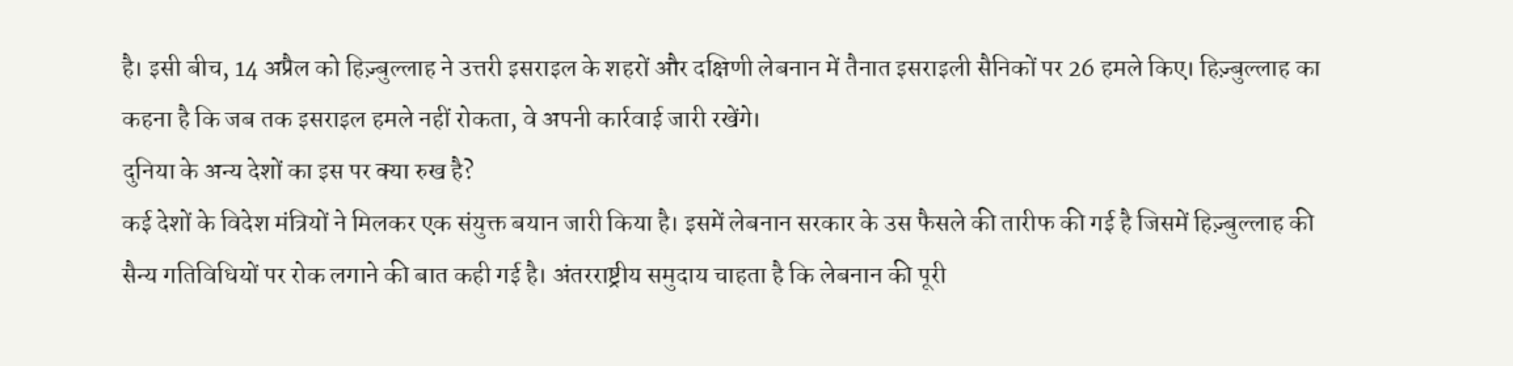है। इसी बीच, 14 अप्रैल को हिज़्बुल्लाह ने उत्तरी इसराइल के शहरों और दक्षिणी लेबनान में तैनात इसराइली सैनिकों पर 26 हमले किए। हिज़्बुल्लाह का कहना है कि जब तक इसराइल हमले नहीं रोकता, वे अपनी कार्रवाई जारी रखेंगे।
दुनिया के अन्य देशों का इस पर क्या रुख है?
कई देशों के विदेश मंत्रियों ने मिलकर एक संयुक्त बयान जारी किया है। इसमें लेबनान सरकार के उस फैसले की तारीफ की गई है जिसमें हिज़्बुल्लाह की सैन्य गतिविधियों पर रोक लगाने की बात कही गई है। अंतरराष्ट्रीय समुदाय चाहता है कि लेबनान की पूरी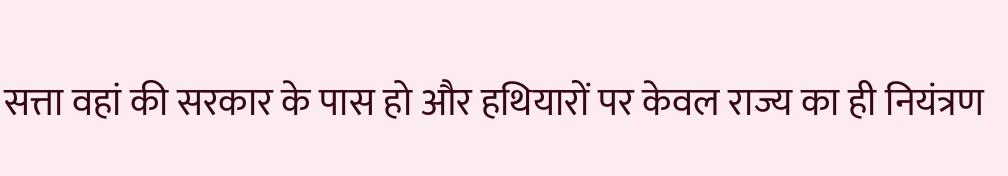सत्ता वहां की सरकार के पास हो और हथियारों पर केवल राज्य का ही नियंत्रण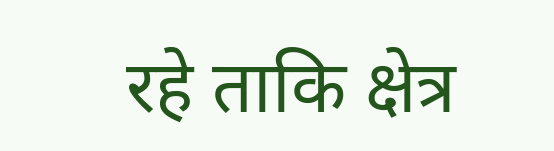रहे ताकि क्षेत्र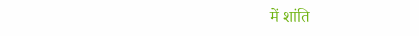में शांति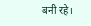बनी रहे।